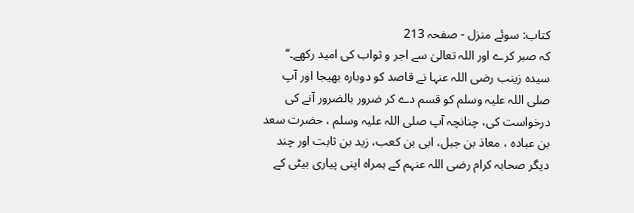کتاب: سوئے منزل - صفحہ 213
کہ صبر کرے اور اللہ تعالیٰ سے اجر و ثواب کی امید رکھے۔‘‘
سیدہ زینب رضی اللہ عنہا نے قاصد کو دوبارہ بھیجا اور آپ صلی اللہ علیہ وسلم کو قسم دے کر ضرور بالضرور آنے کی درخواست کی، چنانچہ آپ صلی اللہ علیہ وسلم ، حضرت سعد بن عبادہ ، معاذ بن جبل، ابی بن کعب، زید بن ثابت اور چند دیگر صحابہ کرام رضی اللہ عنہم کے ہمراہ اپنی پیاری بیٹی کے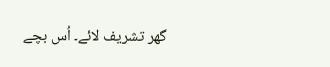گھر تشریف لائے۔ اُس بچے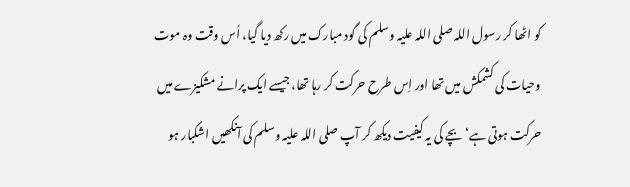کو اٹھا کر رسول اللہ صلی اللہ علیہ وسلم کی گود مبارک میں رکھ دیا گیا، اُس وقت وہ موت وحیات کی کشمکش میں تھا اور اِس طرح حرکت کر رہا تھا، جیسے ایک پرانے مشکیزے میں حرکت ہوتی ہے‘بچے کی یہ کیفیت دیکھ کر آپ صلی اللہ علیہ وسلم کی آنکھیں اشکبار ہو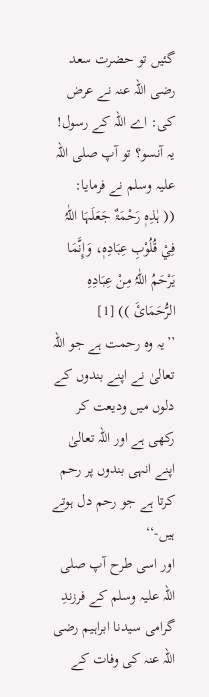گئیں تو حضرت سعد رضی اللہ عنہ نے عرض کی: اے اللہ کے رسول! یہ آنسو؟ تو آپ صلی اللہ علیہ وسلم نے فرمایا:
(( ہٰذِہٖ رَحْمَۃٌ جَعَلَہَا اللّٰہُ فِيْ قُلُوْبِ عِبَادِہٖ، وَإِنَّمَا یَرْحَمُ اللّٰہُ مِنْ عِبَادِہِ الرُّحَمَائَ )) [1]
’’یہ وہ رحمت ہے جو اللہ تعالیٰ نے اپنے بندوں کے دلوں میں ودیعت کر رکھی ہے اور اللہ تعالیٰ اپنے انہی بندوں پر رحم کرتا ہے جو رحم دل ہوتے ہیں-‘‘
اور اسی طرح آپ صلی اللہ علیہ وسلم کے فرزندِ گرامی سیدنا ابراہیم رضی اللہ عنہ کی وفات کے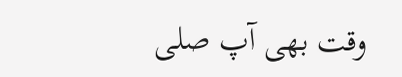وقت بھی آپ صلی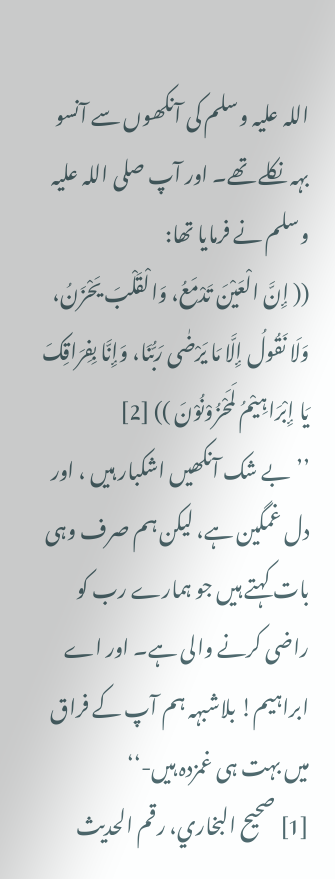اللہ علیہ وسلم کی آنکھوں سے آنسو بہہ نکلے تھے۔ اور آپ صلی اللہ علیہ وسلم نے فرمایا تھا:
(( إِنَّ الْعَیْنَ تَدْمَعُ، وَالْقَلْبَ یَحْزَنُ، وَلَا نَقُولُ إِلَّا مَا یَرْضٰی رَبُّنَا، وَإِنَّا بِفِرَاقِکَ یَا إِبْرَاہِیْمُ لَمَحْزُوْنُوْنَ )) [2]
’’بے شک آنکھیں اشکبار ہیں ، اور دل غمگین ہے، لیکن ہم صرف وہی بات کہتے ہیں جو ہمارے رب کو راضی کرنے والی ہے۔ اور اے ابراہیم! بلاشبہہ ہم آپ کے فراق میں بہت ہی غمزدہ ہیں-‘‘
[1] صحیح البخاري، رقم الحدیث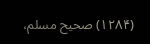(۱۲۸۴) صحیح مسلم،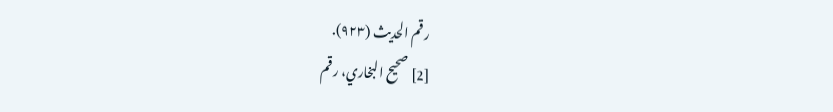رقم الحدیث (۹۲۳).
[2] صحیح البخاري، رقم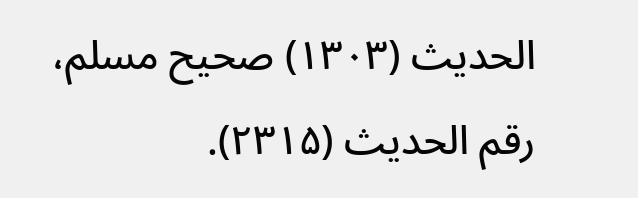الحدیث (۱۳۰۳) صحیح مسلم، رقم الحدیث (۲۳۱۵).